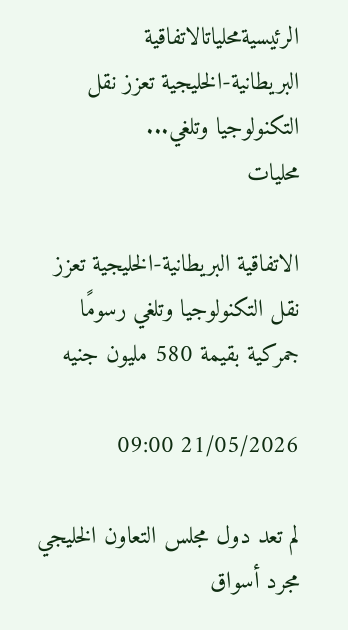الرئيسيةمحلياتالاتفاقية البريطانية‑الخليجية تعزز نقل التكنولوجيا وتلغي...
محليات

الاتفاقية البريطانية‑الخليجية تعزز نقل التكنولوجيا وتلغي رسومًا جمركية بقيمة 580 مليون جنيه

21/05/2026 09:00

لم تعد دول مجلس التعاون الخليجي مجرد أسواق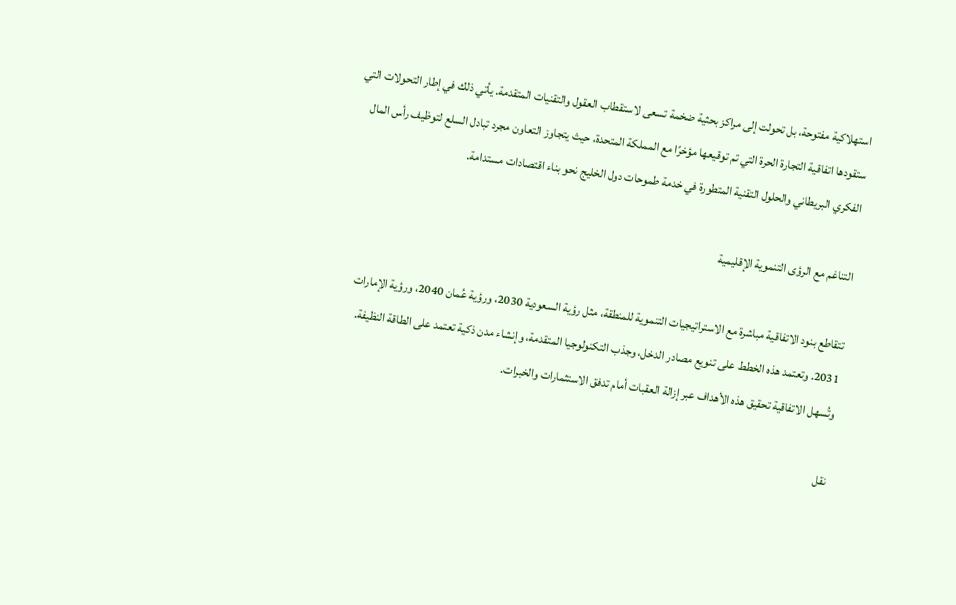استهلاكية مفتوحة، بل تحولت إلى مراكز بحثية ضخمة تسعى لاستقطاب العقول والتقنيات المتقدمة. يأتي ذلك في إطار التحولات التي ستقودها اتفاقية التجارة الحرة التي تم توقيعها مؤخرًا مع المملكة المتحدة، حيث يتجاوز التعاون مجرد تبادل السلع لتوظيف رأس المال الفكري البريطاني والحلول التقنية المتطورة في خدمة طموحات دول الخليج نحو بناء اقتصادات مستدامة.

التناغم مع الرؤى التنموية الإقليمية

تتقاطع بنود الاتفاقية مباشرة مع الاستراتيجيات التنموية للمنطقة، مثل رؤية السعودية 2030، ورؤية عُمان 2040، ورؤية الإمارات 2031. وتعتمد هذه الخطط على تنويع مصادر الدخل، وجذب التكنولوجيا المتقدمة، وإنشاء مدن ذكية تعتمد على الطاقة النظيفة. وتُسهل الاتفاقية تحقيق هذه الأهداف عبر إزالة العقبات أمام تدفق الاستثمارات والخبرات.

نقل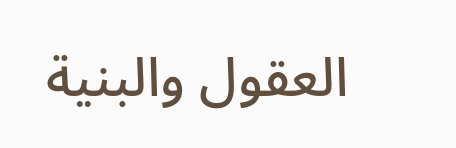العقول والبنية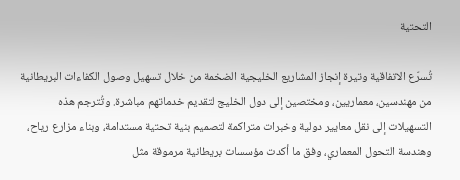التحتية

تُسرّع الاتفاقية وتيرة إنجاز المشاريع الخليجية الضخمة من خلال تسهيل وصول الكفاءات البريطانية من مهندسين، معماريين، ومختصين إلى دول الخليج لتقديم خدماتهم مباشرة. وتُترجم هذه التسهيلات إلى نقل معايير دولية وخبرات متراكمة لتصميم بنية تحتية مستدامة، وبناء مزارع رياح، وهندسة التحول المعماري، وفق ما أكدت مؤسسات بريطانية مرموقة مثل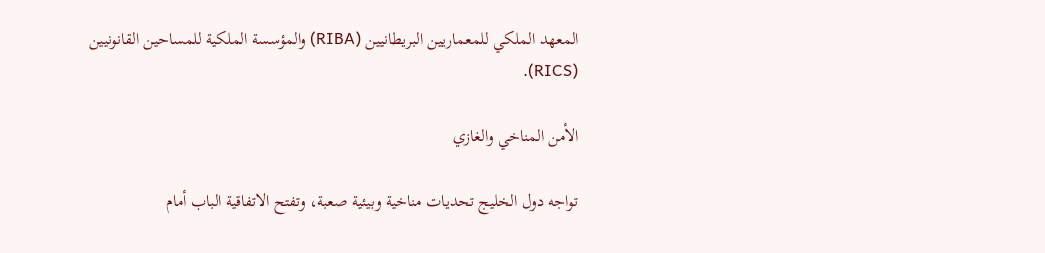المعهد الملكي للمعماريين البريطانيين (RIBA) والمؤسسة الملكية للمساحين القانونيين (RICS).

الأمن المناخي والغازي

تواجه دول الخليج تحديات مناخية وبيئية صعبة، وتفتح الاتفاقية الباب أمام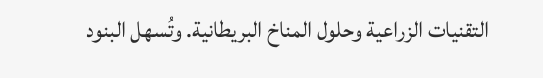التقنيات الزراعية وحلول المناخ البريطانية. وتُسهل البنود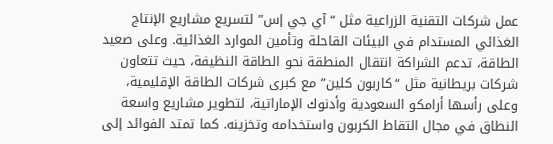عمل شركات التقنية الزراعية مثل “آي جي إس” لتسريع مشاريع الإنتاج الغذائي المستدام في البيئات القاحلة وتأمين الموارد الغذائية. وعلى صعيد الطاقة، تدعم الشراكة انتقال المنطقة نحو الطاقة النظيفة، حيث تتعاون شركات بريطانية مثل “كاربون كلين” مع كبرى شركات الطاقة الإقليمية، وعلى رأسها أرامكو السعودية وأدنوك الإماراتية، لتطوير مشاريع واسعة النطاق في مجال التقاط الكربون واستخدامه وتخزينه. كما تمتد الفوائد إلى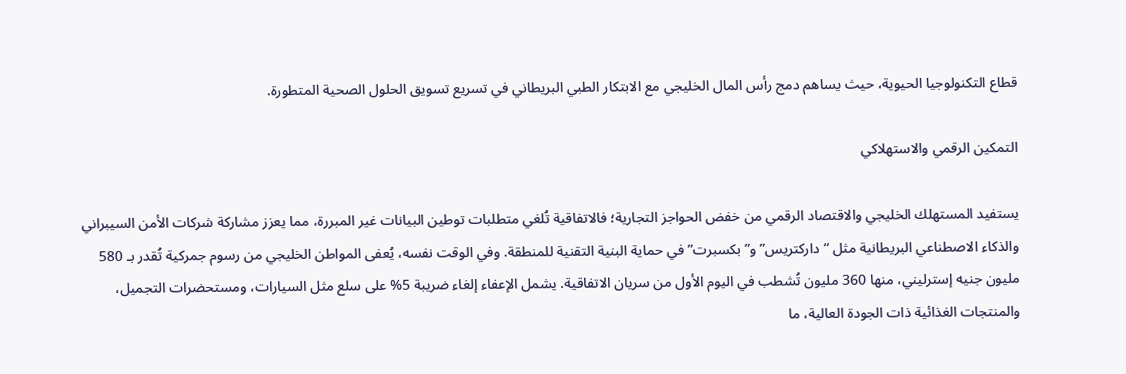قطاع التكنولوجيا الحيوية، حيث يساهم دمج رأس المال الخليجي مع الابتكار الطبي البريطاني في تسريع تسويق الحلول الصحية المتطورة.

التمكين الرقمي والاستهلاكي

يستفيد المستهلك الخليجي والاقتصاد الرقمي من خفض الحواجز التجارية؛ فالاتفاقية تُلغي متطلبات توطين البيانات غير المبررة، مما يعزز مشاركة شركات الأمن السيبراني والذكاء الاصطناعي البريطانية مثل “داركتريس” و”بكسبرت” في حماية البنية التقنية للمنطقة. وفي الوقت نفسه، يُعفى المواطن الخليجي من رسوم جمركية تُقدر بـ 580 مليون جنيه إسترليني، منها 360 مليون تُشطب في اليوم الأول من سريان الاتفاقية. يشمل الإعفاء إلغاء ضريبة 5% على سلع مثل السيارات، ومستحضرات التجميل، والمنتجات الغذائية ذات الجودة العالية، ما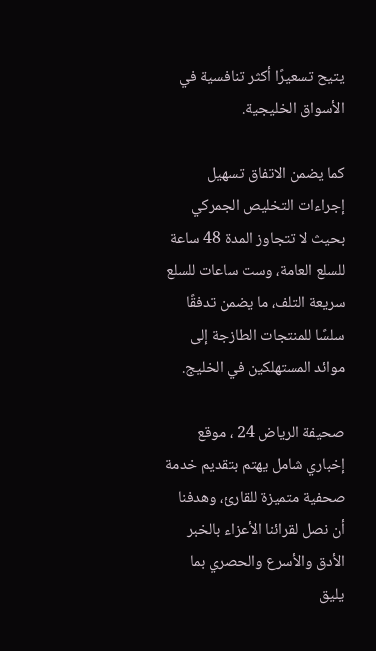يتيح تسعيرًا أكثر تنافسية في الأسواق الخليجية.

كما يضمن الاتفاق تسهيل إجراءات التخليص الجمركي بحيث لا تتجاوز المدة 48 ساعة للسلع العامة، وست ساعات للسلع سريعة التلف، ما يضمن تدفقًا سلسًا للمنتجات الطازجة إلى موائد المستهلكين في الخليج.

صحيفة الرياض 24 ، موقع إخباري شامل يهتم بتقديم خدمة صحفية متميزة للقارئ، وهدفنا أن نصل لقرائنا الأعزاء بالخبر الأدق والأسرع والحصري بما يليق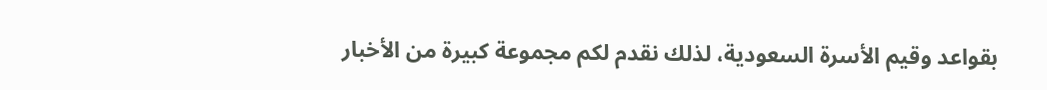بقواعد وقيم الأسرة السعودية، لذلك نقدم لكم مجموعة كبيرة من الأخبار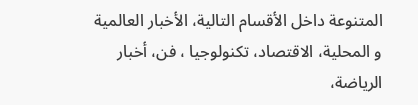المتنوعة داخل الأقسام التالية، الأخبار العالمية و المحلية، الاقتصاد، تكنولوجيا ، فن، أخبار الرياضة،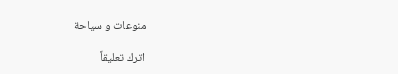منوعات و سياحة

اترك تعليقاً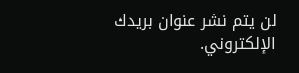لن يتم نشر عنوان بريدك الإلكتروني.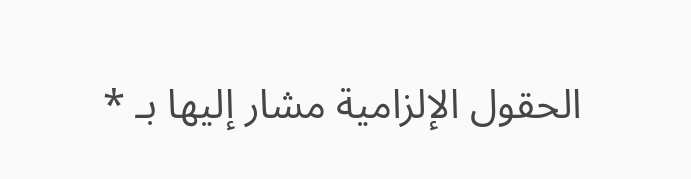الحقول الإلزامية مشار إليها بـ *